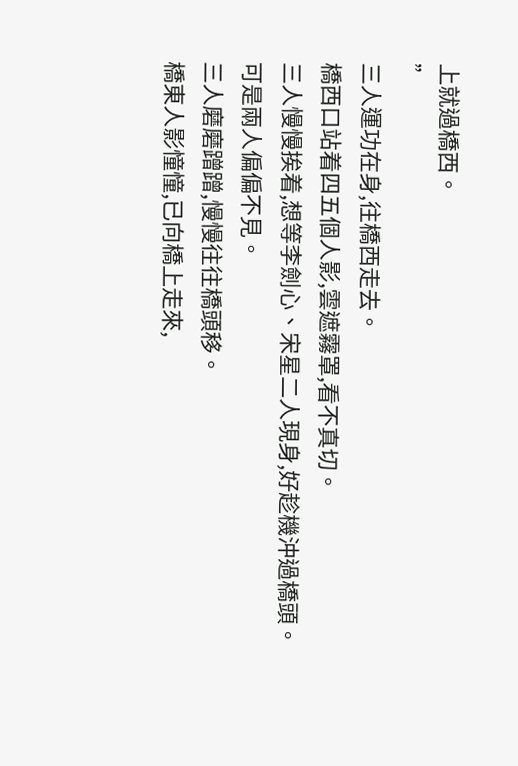上就過橋西。
”
三人運功在身,往橋西走去。
橋西口站着四五個人影,雲遮霧罩,看不真切。
三人慢慢挨着,想等李劍心、宋星二人現身,好趁機沖過橋頭。
可是兩人偏偏不見。
三人磨磨蹭蹭,慢慢往往橋頭移。
橋東人影憧憧,已向橋上走來,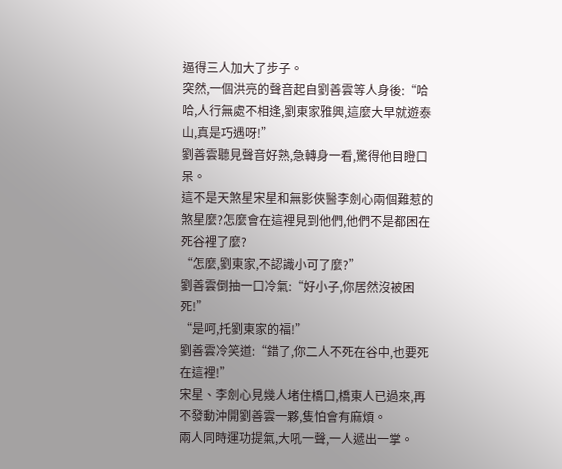逼得三人加大了步子。
突然,一個洪亮的聲音起自劉善雲等人身後:“哈哈,人行無處不相逢,劉東家雅興,這麼大早就遊泰山,真是巧遇呀!”
劉善雲聽見聲音好熟,急轉身一看,驚得他目瞪口呆。
這不是天煞星宋星和無影俠醫李劍心兩個難惹的煞星麼?怎麼會在這裡見到他們,他們不是都困在死谷裡了麼?
“怎麼,劉東家,不認識小可了麼?”
劉善雲倒抽一口冷氣:“好小子,你居然沒被困死!”
“是呵,托劉東家的福!”
劉善雲冷笑道:“錯了,你二人不死在谷中,也要死在這裡!”
宋星、李劍心見幾人堵住橋口,橋東人已過來,再不發動沖開劉善雲一夥,隻怕會有麻煩。
兩人同時運功提氣,大吼一聲,一人遞出一掌。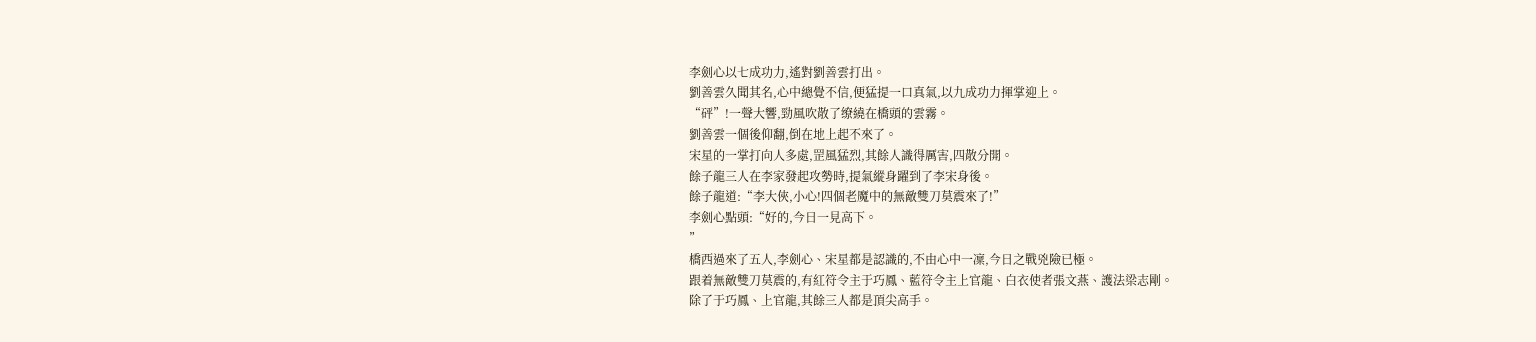李劍心以七成功力,遙對劉善雲打出。
劉善雲久聞其名,心中總覺不信,便猛提一口真氣,以九成功力揮掌迎上。
“砰”!一聲大響,勁風吹散了缭繞在橋頭的雲霧。
劉善雲一個後仰翻,倒在地上起不來了。
宋星的一掌打向人多處,罡風猛烈,其餘人識得厲害,四散分開。
餘子龍三人在李家發起攻勢時,提氣縱身躍到了李宋身後。
餘子龍道:“李大俠,小心!四個老魔中的無敵雙刀莫震來了!”
李劍心點頭:“好的,今日一見高下。
”
橋西過來了五人,李劍心、宋星都是認識的,不由心中一凜,今日之戰兇險已極。
跟着無敵雙刀莫震的,有紅符令主于巧鳳、藍符令主上官龍、白衣使者張文燕、護法梁志剛。
除了于巧鳳、上官龍,其餘三人都是頂尖高手。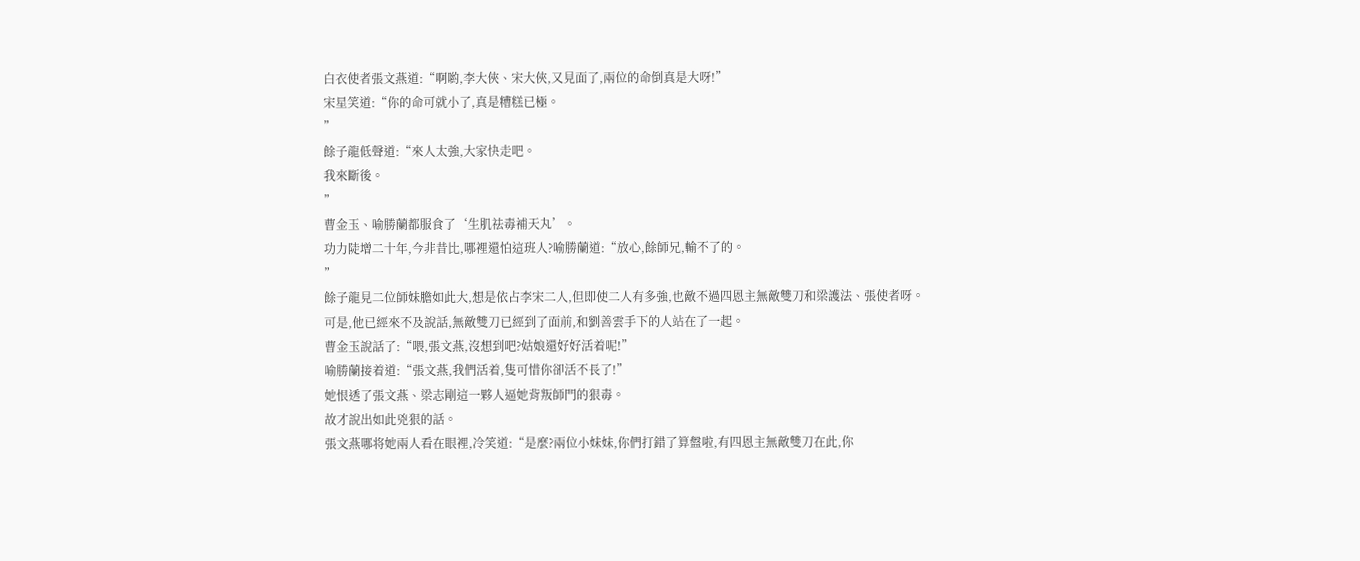白衣使者張文燕道:“啊喲,李大俠、宋大俠,又見面了,兩位的命倒真是大呀!”
宋星笑道:“你的命可就小了,真是糟糕已極。
”
餘子龍低聲道:“來人太強,大家快走吧。
我來斷後。
”
曹金玉、喻勝蘭都服食了‘生肌祛毒補天丸’。
功力陡增二十年,今非昔比,哪裡還怕這班人?喻勝蘭道:“放心,餘師兄,輸不了的。
”
餘子龍見二位師妹膽如此大,想是依占李宋二人,但即使二人有多強,也敵不過四恩主無敵雙刀和梁護法、張使者呀。
可是,他已經來不及說話,無敵雙刀已經到了面前,和劉善雲手下的人站在了一起。
曹金玉說話了:“喂,張文燕,沒想到吧?姑娘還好好活着呢!”
喻勝蘭接着道:“張文燕,我們活着,隻可惜你卻活不長了!”
她恨透了張文燕、梁志剛這一夥人逼她背叛師門的狠毒。
故才說出如此兇狠的話。
張文燕哪将她兩人看在眼裡,冷笑道:“是麼?兩位小妹妹,你們打錯了算盤啦,有四恩主無敵雙刀在此,你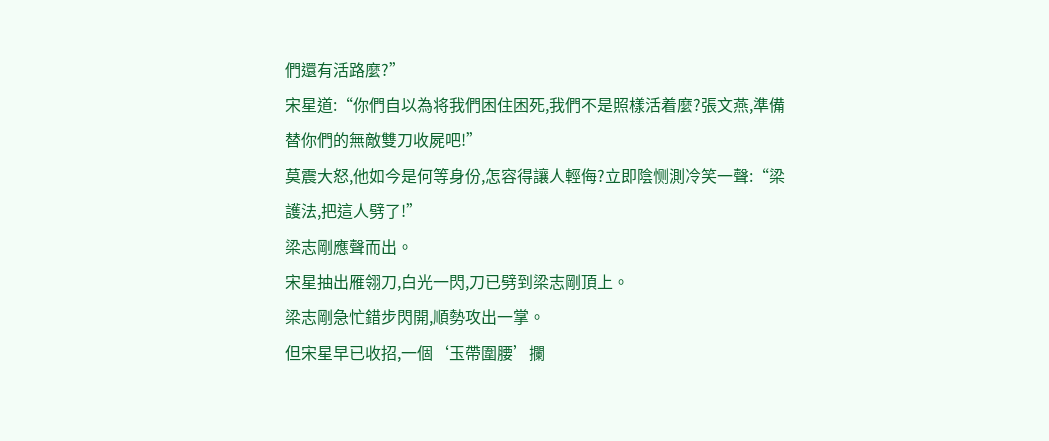們還有活路麼?”
宋星道:“你們自以為将我們困住困死,我們不是照樣活着麼?張文燕,準備替你們的無敵雙刀收屍吧!”
莫震大怒,他如今是何等身份,怎容得讓人輕侮?立即陰恻測冷笑一聲:“梁護法,把這人劈了!”
梁志剛應聲而出。
宋星抽出雁翎刀,白光一閃,刀已劈到梁志剛頂上。
梁志剛急忙錯步閃開,順勢攻出一掌。
但宋星早已收招,一個‘玉帶圍腰’攔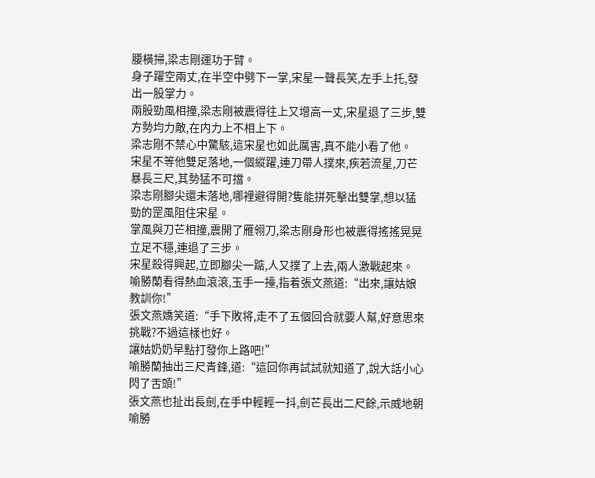腰橫掃,梁志剛運功于臂。
身子躍空兩丈,在半空中劈下一掌,宋星一聲長笑,左手上托,發出一股掌力。
兩股勁風相撞,梁志剛被震得往上又增高一丈,宋星退了三步,雙方勢均力敵,在内力上不相上下。
梁志剛不禁心中驚駭,這宋星也如此厲害,真不能小看了他。
宋星不等他雙足落地,一個縱躍,連刀帶人撲來,疾若流星,刀芒暴長三尺,其勢猛不可擋。
梁志剛腳尖還未落地,哪裡避得開?隻能拼死擊出雙掌,想以猛勁的罡風阻住宋星。
掌風與刀芒相撞,震開了雁翎刀,梁志剛身形也被震得搖搖晃晃立足不穩,連退了三步。
宋星殺得興起,立即腳尖一踮,人又撲了上去,兩人激戰起來。
喻勝蘭看得熱血滾滾,玉手一擡,指着張文燕道:“出來,讓姑娘教訓你!”
張文燕嬌笑道:“手下敗将,走不了五個回合就要人幫,好意思來挑戰?不過這樣也好。
讓姑奶奶早點打發你上路吧!”
喻勝蘭抽出三尺青鋒,道:“這回你再試試就知道了,說大話小心閃了舌頭!”
張文燕也扯出長劍,在手中輕輕一抖,劍芒長出二尺餘,示威地朝喻勝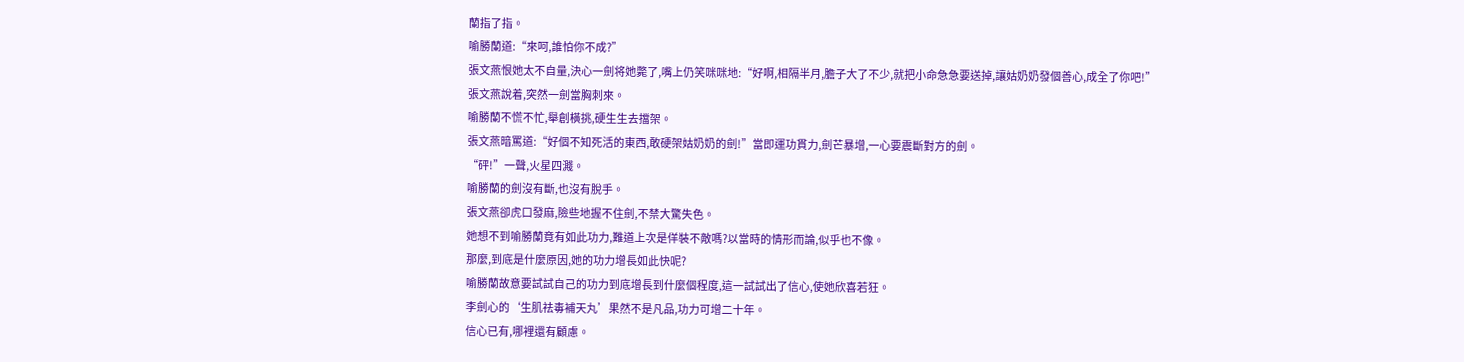蘭指了指。
喻勝蘭道:“來呵,誰怕你不成?”
張文燕恨她太不自量,決心一劍将她斃了,嘴上仍笑咪咪地:“好啊,相隔半月,膽子大了不少,就把小命急急要送掉,讓姑奶奶發個善心,成全了你吧!”
張文燕說着,突然一劍當胸刺來。
喻勝蘭不慌不忙,舉創橫挑,硬生生去擋架。
張文燕暗罵道:“好個不知死活的東西,敢硬架姑奶奶的劍!”當即運功貫力,劍芒暴增,一心要震斷對方的劍。
“砰!”一聲,火星四濺。
喻勝蘭的劍沒有斷,也沒有脫手。
張文燕卻虎口發麻,險些地握不住劍,不禁大驚失色。
她想不到喻勝蘭竟有如此功力,難道上次是佯裝不敵嗎?以當時的情形而論,似乎也不像。
那麼,到底是什麼原因,她的功力增長如此快呢?
喻勝蘭故意要試試自己的功力到底增長到什麼個程度,這一試試出了信心,使她欣喜若狂。
李劍心的‘生肌祛毒補天丸’果然不是凡品,功力可增二十年。
信心已有,哪裡還有顧慮。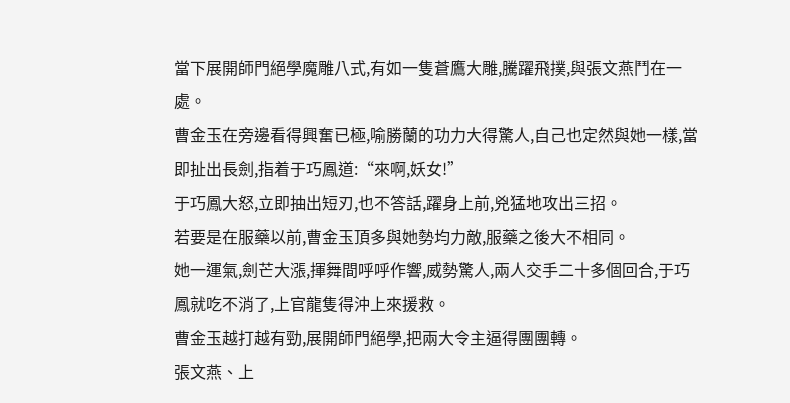當下展開師門絕學魔雕八式,有如一隻蒼鷹大雕,騰躍飛撲,與張文燕鬥在一處。
曹金玉在旁邊看得興奮已極,喻勝蘭的功力大得驚人,自己也定然與她一樣,當即扯出長劍,指着于巧鳳道:“來啊,妖女!”
于巧鳳大怒,立即抽出短刃,也不答話,躍身上前,兇猛地攻出三招。
若要是在服藥以前,曹金玉頂多與她勢均力敵,服藥之後大不相同。
她一運氣,劍芒大漲,揮舞間呼呼作響,威勢驚人,兩人交手二十多個回合,于巧鳳就吃不消了,上官龍隻得沖上來援救。
曹金玉越打越有勁,展開師門絕學,把兩大令主逼得團團轉。
張文燕、上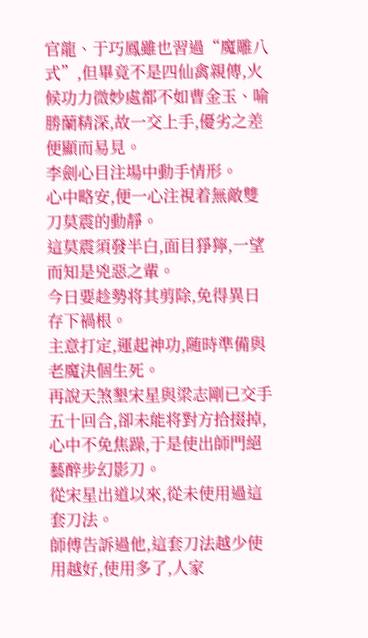官龍、于巧鳳雖也習過“魔雕八式”,但畢竟不是四仙禽親傳,火候功力微妙處都不如曹金玉、喻勝蘭精深,故一交上手,優劣之差便顯而易見。
李劍心目注場中動手情形。
心中略安,便一心注視着無敵雙刀莫震的動靜。
這莫震須發半白,面目猙獰,一望而知是兇惡之輩。
今日要趁勢将其剪除,免得異日存下禍根。
主意打定,運起神功,随時準備與老魔決個生死。
再說天煞墾宋星與梁志剛已交手五十回合,卻未能将對方拾掇掉,心中不免焦躁,于是使出師門絕藝醉步幻影刀。
從宋星出道以來,從未使用過這套刀法。
師傅告訴過他,這套刀法越少使用越好,使用多了,人家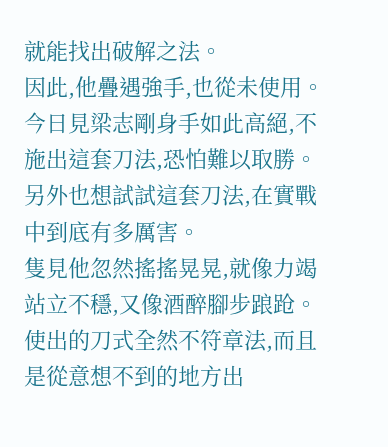就能找出破解之法。
因此,他疊遇強手,也從未使用。
今日見梁志剛身手如此高絕,不施出這套刀法,恐怕難以取勝。
另外也想試試這套刀法,在實戰中到底有多厲害。
隻見他忽然搖搖晃晃,就像力竭站立不穩,又像酒醉腳步踉跄。
使出的刀式全然不符章法,而且是從意想不到的地方出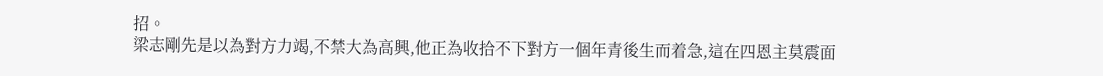招。
梁志剛先是以為對方力竭,不禁大為高興,他正為收拾不下對方一個年青後生而着急,這在四恩主莫震面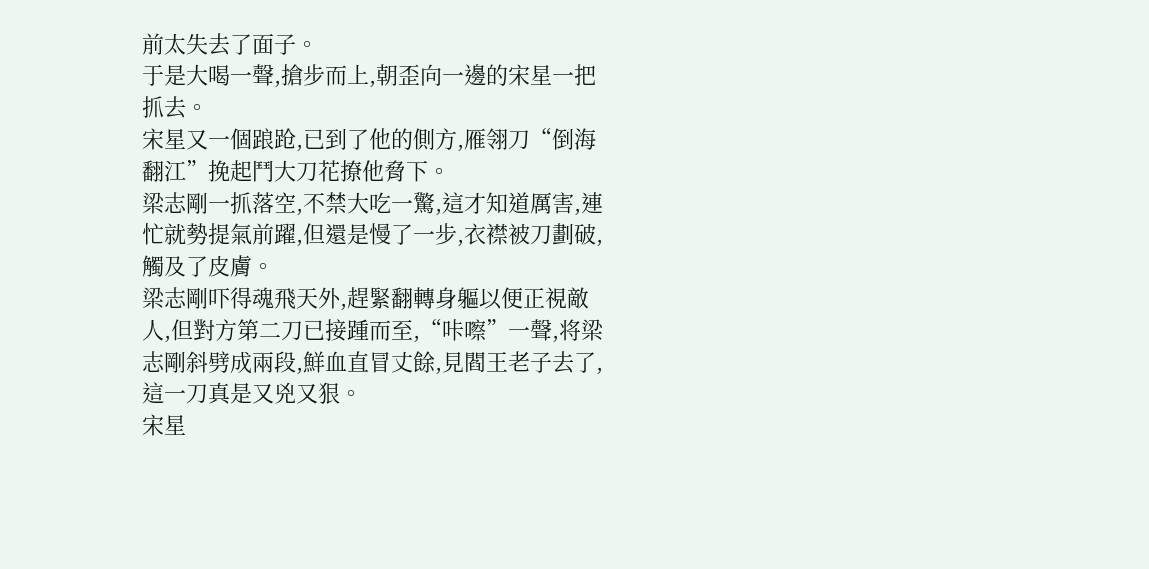前太失去了面子。
于是大喝一聲,搶步而上,朝歪向一邊的宋星一把抓去。
宋星又一個踉跄,已到了他的側方,雁翎刀“倒海翻江”挽起鬥大刀花撩他脅下。
梁志剛一抓落空,不禁大吃一驚,這才知道厲害,連忙就勢提氣前躍,但還是慢了一步,衣襟被刀劃破,觸及了皮膚。
梁志剛吓得魂飛天外,趕緊翻轉身軀以便正視敵人,但對方第二刀已接踵而至,“咔嚓”一聲,将梁志剛斜劈成兩段,鮮血直冒丈餘,見閻王老子去了,這一刀真是又兇又狠。
宋星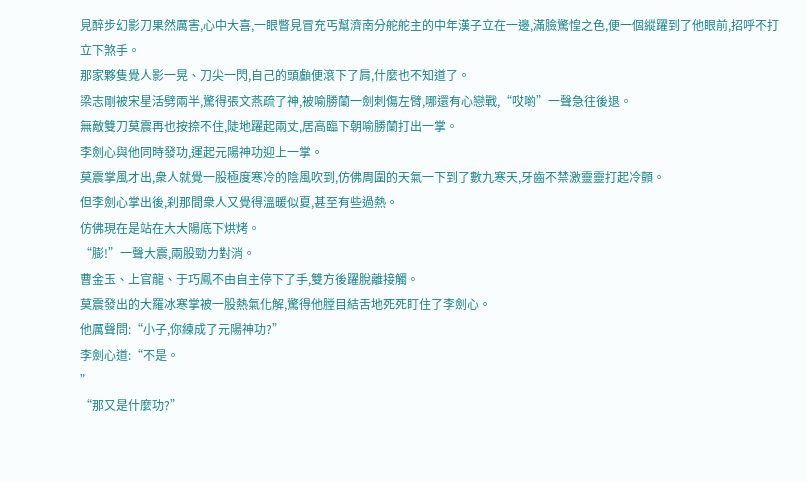見醉步幻影刀果然厲害,心中大喜,一眼瞥見冒充丐幫濟南分舵舵主的中年漢子立在一邊,滿臉驚惶之色,便一個縱躍到了他眼前,招呼不打立下煞手。
那家夥隻覺人影一晃、刀尖一閃,自己的頭顱便滾下了肩,什麼也不知道了。
梁志剛被宋星活劈兩半,驚得張文燕疏了神,被喻勝蘭一劍刺傷左臂,哪還有心戀戰,“哎喲”一聲急往後退。
無敵雙刀莫震再也按捺不住,陡地躍起兩丈,居高臨下朝喻勝蘭打出一掌。
李劍心與他同時發功,運起元陽神功迎上一掌。
莫震掌風才出,衆人就覺一股極度寒冷的陰風吹到,仿佛周圍的天氣一下到了數九寒天,牙齒不禁激靈靈打起冷顫。
但李劍心掌出後,刹那間衆人又覺得溫暖似夏,甚至有些過熱。
仿佛現在是站在大大陽底下烘烤。
“膨!”一聲大震,兩股勁力對消。
曹金玉、上官龍、于巧鳳不由自主停下了手,雙方後躍脫離接觸。
莫震發出的大羅冰寒掌被一股熱氣化解,驚得他膛目結舌地死死盯住了李劍心。
他厲聲問:“小子,你練成了元陽神功?”
李劍心道:“不是。
”
“那又是什麼功?”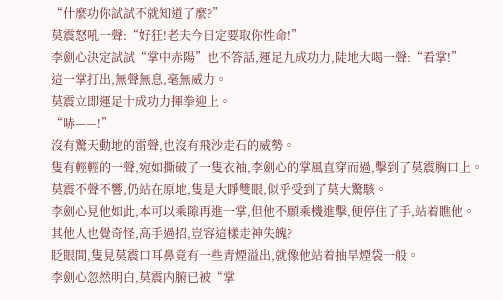“什麼功你試試不就知道了麼?”
莫震怒吼一聲:“好狂!老夫今日定要取你性命!”
李劍心決定試試“掌中赤陽”也不答話,運足九成功力,陡地大喝一聲:“看掌!”
這一掌打出,無聲無息,毫無威力。
莫震立即運足十成功力揮拳迎上。
“哧——!”
沒有驚天動地的雷聲,也沒有飛沙走石的威勢。
隻有輕輕的一聲,宛如撕破了一隻衣袖,李劍心的掌風直穿而過,擊到了莫震胸口上。
莫震不聲不響,仍站在原地,隻是大睜雙眼,似乎受到了莫大驚駭。
李劍心見他如此,本可以乘隙再進一掌,但他不願乘機進擊,便停住了手,站着瞧他。
其他人也覺奇怪,高手過招,豈容這樣走神失魄?
眨眼間,隻見莫震口耳鼻竟有一些青煙溢出,就像他站着抽旱煙袋一般。
李劍心忽然明白,莫震内腑已被“掌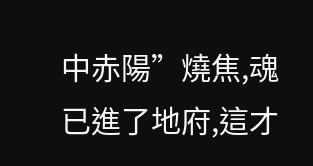中赤陽”燒焦,魂已進了地府,這才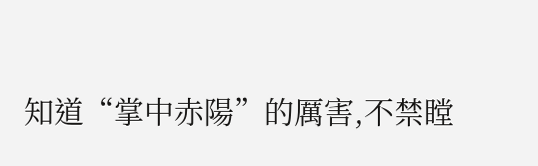知道“掌中赤陽”的厲害,不禁瞠